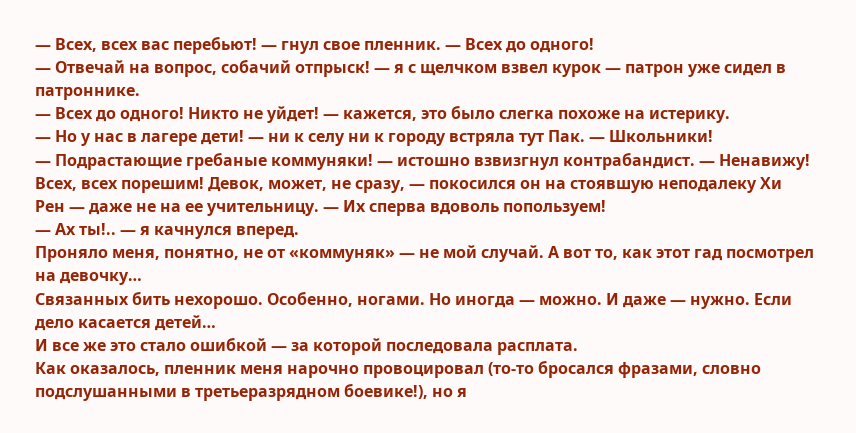— Всех, всех вас перебьют! — гнул свое пленник. — Всех до одного!
— Отвечай на вопрос, собачий отпрыск! — я с щелчком взвел курок — патрон уже сидел в патроннике.
— Всех до одного! Никто не уйдет! — кажется, это было слегка похоже на истерику.
— Но у нас в лагере дети! — ни к селу ни к городу встряла тут Пак. — Школьники!
— Подрастающие гребаные коммуняки! — истошно взвизгнул контрабандист. — Ненавижу! Всех, всех порешим! Девок, может, не сразу, — покосился он на стоявшую неподалеку Хи Рен — даже не на ее учительницу. — Их сперва вдоволь попользуем!
— Ах ты!.. — я качнулся вперед.
Проняло меня, понятно, не от «коммуняк» — не мой случай. А вот то, как этот гад посмотрел на девочку…
Связанных бить нехорошо. Особенно, ногами. Но иногда — можно. И даже — нужно. Если дело касается детей…
И все же это стало ошибкой — за которой последовала расплата.
Как оказалось, пленник меня нарочно провоцировал (то-то бросался фразами, словно подслушанными в третьеразрядном боевике!), но я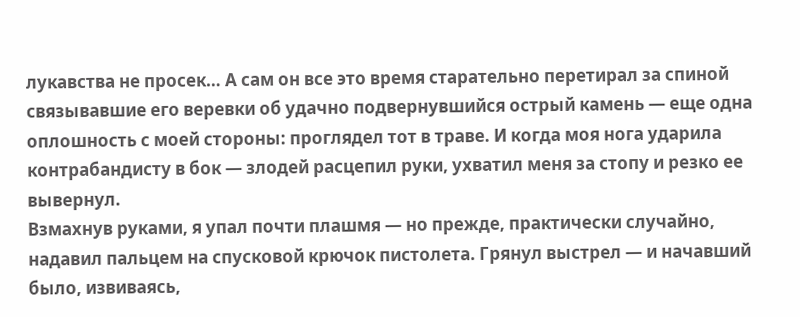лукавства не просек… А сам он все это время старательно перетирал за спиной связывавшие его веревки об удачно подвернувшийся острый камень — еще одна оплошность с моей стороны: проглядел тот в траве. И когда моя нога ударила контрабандисту в бок — злодей расцепил руки, ухватил меня за стопу и резко ее вывернул.
Взмахнув руками, я упал почти плашмя — но прежде, практически случайно, надавил пальцем на спусковой крючок пистолета. Грянул выстрел — и начавший было, извиваясь,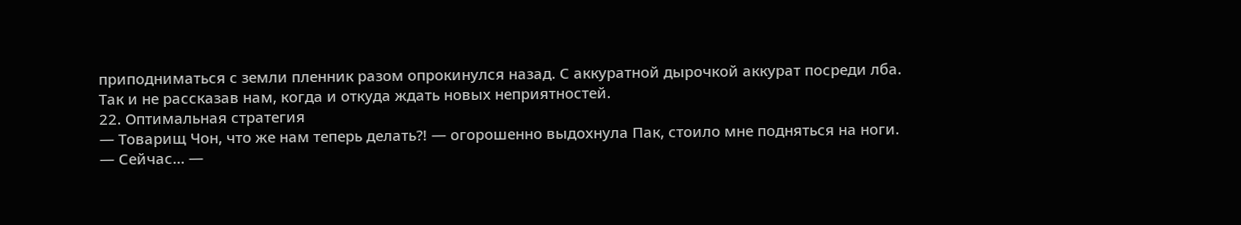приподниматься с земли пленник разом опрокинулся назад. С аккуратной дырочкой аккурат посреди лба.
Так и не рассказав нам, когда и откуда ждать новых неприятностей.
22. Оптимальная стратегия
— Товарищ Чон, что же нам теперь делать⁈ — огорошенно выдохнула Пак, стоило мне подняться на ноги.
— Сейчас… —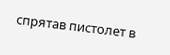спрятав пистолет в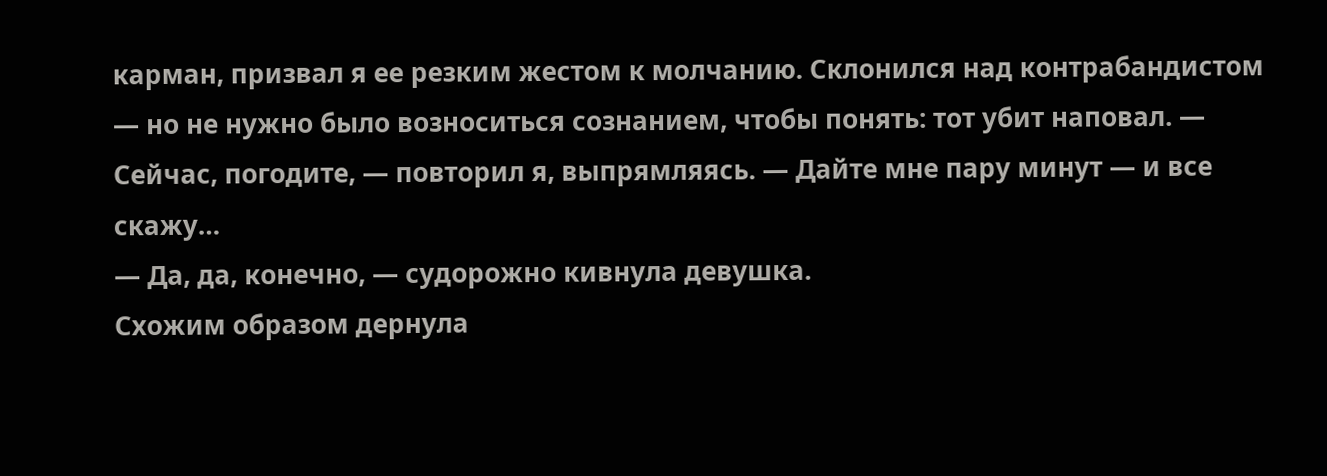карман, призвал я ее резким жестом к молчанию. Склонился над контрабандистом — но не нужно было возноситься сознанием, чтобы понять: тот убит наповал. — Сейчас, погодите, — повторил я, выпрямляясь. — Дайте мне пару минут — и все скажу…
— Да, да, конечно, — судорожно кивнула девушка.
Схожим образом дернула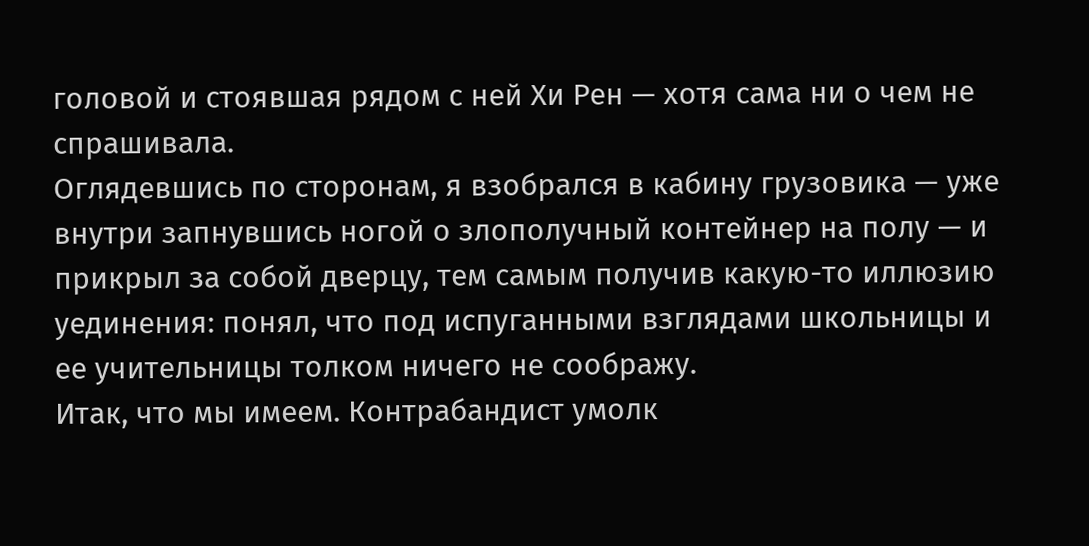головой и стоявшая рядом с ней Хи Рен — хотя сама ни о чем не спрашивала.
Оглядевшись по сторонам, я взобрался в кабину грузовика — уже внутри запнувшись ногой о злополучный контейнер на полу — и прикрыл за собой дверцу, тем самым получив какую-то иллюзию уединения: понял, что под испуганными взглядами школьницы и ее учительницы толком ничего не соображу.
Итак, что мы имеем. Контрабандист умолк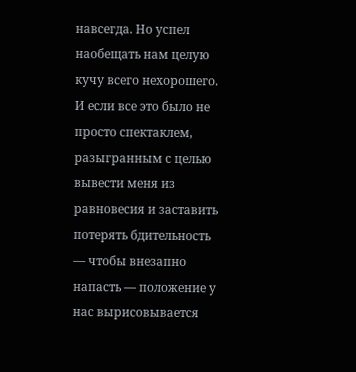навсегда. Но успел наобещать нам целую кучу всего нехорошего. И если все это было не просто спектаклем, разыгранным с целью вывести меня из равновесия и заставить потерять бдительность — чтобы внезапно напасть — положение у нас вырисовывается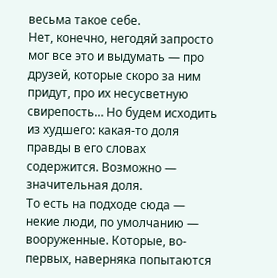весьма такое себе.
Нет, конечно, негодяй запросто мог все это и выдумать — про друзей, которые скоро за ним придут, про их несусветную свирепость… Но будем исходить из худшего: какая-то доля правды в его словах содержится. Возможно — значительная доля.
То есть на подходе сюда — некие люди, по умолчанию — вооруженные. Которые, во-первых, наверняка попытаются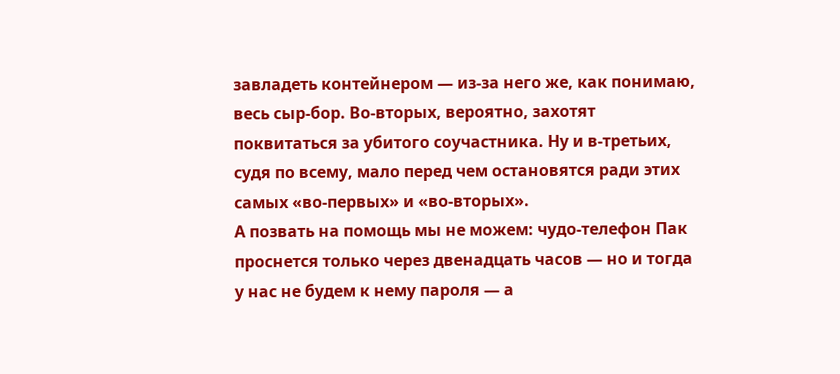завладеть контейнером — из-за него же, как понимаю, весь сыр-бор. Во-вторых, вероятно, захотят поквитаться за убитого соучастника. Ну и в-третьих, судя по всему, мало перед чем остановятся ради этих самых «во-первых» и «во-вторых».
А позвать на помощь мы не можем: чудо-телефон Пак проснется только через двенадцать часов — но и тогда у нас не будем к нему пароля — а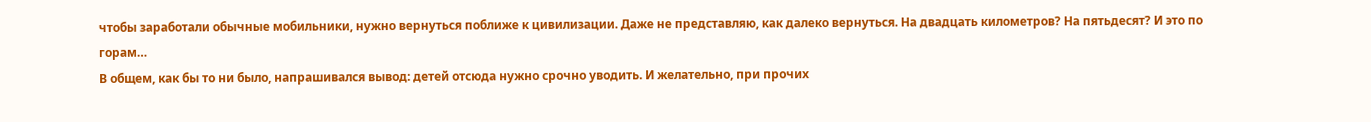чтобы заработали обычные мобильники, нужно вернуться поближе к цивилизации. Даже не представляю, как далеко вернуться. На двадцать километров? На пятьдесят? И это по горам…
В общем, как бы то ни было, напрашивался вывод: детей отсюда нужно срочно уводить. И желательно, при прочих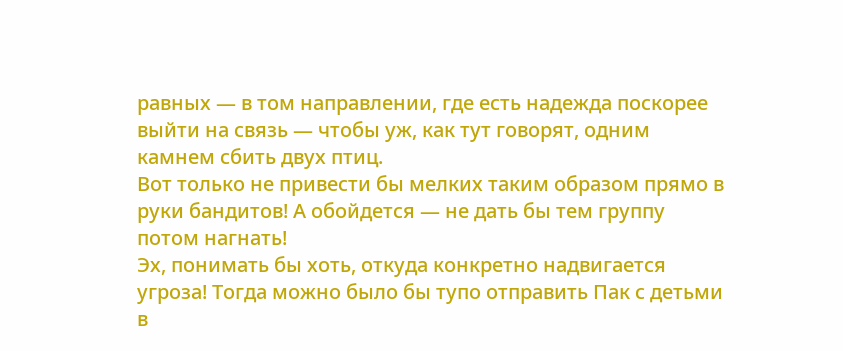равных — в том направлении, где есть надежда поскорее выйти на связь — чтобы уж, как тут говорят, одним камнем сбить двух птиц.
Вот только не привести бы мелких таким образом прямо в руки бандитов! А обойдется — не дать бы тем группу потом нагнать!
Эх, понимать бы хоть, откуда конкретно надвигается угроза! Тогда можно было бы тупо отправить Пак с детьми в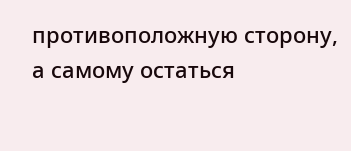противоположную сторону, а самому остаться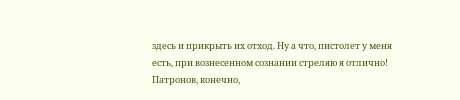здесь и прикрыть их отход. Ну а что, пистолет у меня есть, при вознесенном сознании стреляю я отлично! Патронов, конечно,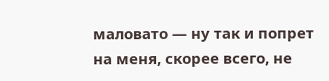маловато — ну так и попрет на меня, скорее всего, не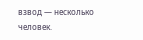взвод — несколько человек.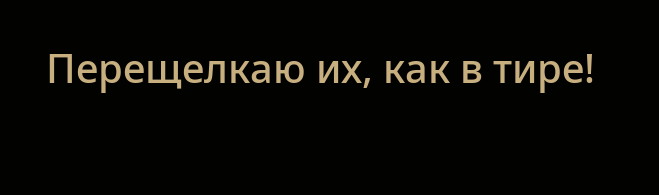Перещелкаю их, как в тире!